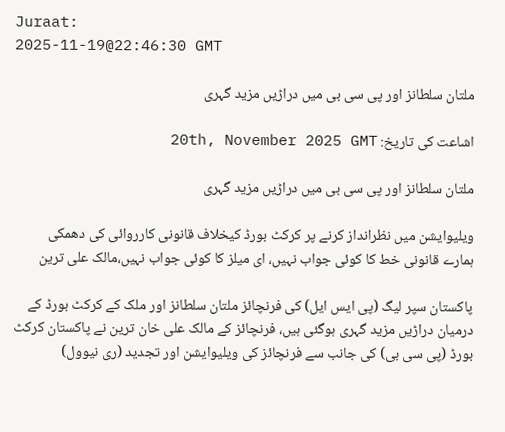Juraat:
2025-11-19@22:46:30 GMT

ملتان سلطانز اور پی سی بی میں دراڑیں مزید گہری

اشاعت کی تاریخ: 20th, November 2025 GMT

ملتان سلطانز اور پی سی بی میں دراڑیں مزید گہری

ویلیوایشن میں نظرانداز کرنے پر کرکٹ بورڈ کیخلاف قانونی کارروائی کی دھمکی
ہمارے قانونی خط کا کوئی جواب نہیں، ای میلز کا کوئی جواب نہیں،مالک علی ترین

پاکستان سپر لیگ (پی ایس ایل) کی فرنچائز ملتان سلطانز اور ملک کے کرکٹ بورڈ کے درمیان دراڑیں مزید گہری ہوگئی ہیں، فرنچائز کے مالک علی خان ترین نے پاکستان کرکٹ بورڈ (پی سی بی) کی جانب سے فرنچائز کی ویلیوایشن اور تجدید (ری نیوول)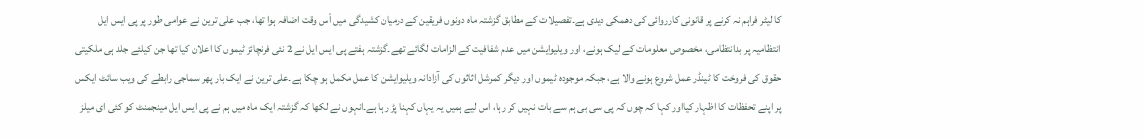کا لیٹر فراہم نہ کرنے پر قانونی کارروائی کی دھمکی دیدی ہے۔تفصیلات کے مطابق گزشتہ ماہ دونوں فریقین کے درمیان کشیدگی میں اْس وقت اضافہ ہوا تھا، جب علی ترین نے عوامی طور پر پی ایس ایل انتظامیہ پر بدانتظامی، مخصوص معلومات کے لیک ہونے، اور ویلیوایشن میں عدم شفافیت کے الزامات لگائے تھے۔گزشتہ ہفتے پی ایس ایل نے 2 نئی فرنچائز ٹیموں کا اعلان کیا تھا جن کیلئے جلد ہی ملکیتی حقوق کی فروخت کا ٹینڈر عمل شروع ہونے والا ہے، جبکہ موجودہ ٹیموں اور دیگر کمرشل اثاثوں کی آزادانہ ویلیوایشن کا عمل مکمل ہو چکا ہے۔علی ترین نے ایک بار پھر سماجی رابطے کی ویب سائٹ ایکس پر اپنے تحفظات کا اظہار کیااور کہا کہ چوں کہ پی سی بی ہم سے بات نہیں کر رہا، اس لیے ہمیں یہ یہاں کہنا پڑ رہا ہے۔انہوں نے لکھا کہ گزشتہ ایک ماہ میں ہم نے پی ایس ایل مینجمنٹ کو کئی ای میلز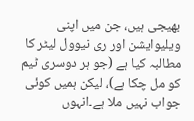بھیجی ہیں، جن میں اپنی ویلیوایشن اور ری نیوول لیٹر کا مطالبہ کیا ہے (جو ہر دوسری ٹیم کو مل چکا ہے)، لیکن ہمیں کوئی جواب نہیں ملا ہے۔انہوں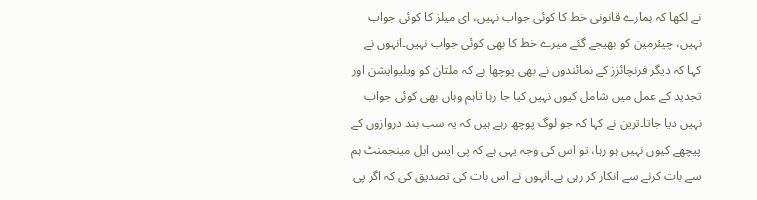نے لکھا کہ ہمارے قانونی خط کا کوئی جواب نہیں، ای میلز کا کوئی جواب نہیں، چیئرمین کو بھیجے گئے میرے خط کا بھی کوئی جواب نہیں۔انہوں نے کہا کہ دیگر فرنچائزز کے نمائندوں نے بھی پوچھا ہے کہ ملتان کو ویلیوایشن اور تجدید کے عمل میں شامل کیوں نہیں کیا جا رہا تاہم وہاں بھی کوئی جواب نہیں دیا جاتا۔ترین نے کہا کہ جو لوگ پوچھ رہے ہیں کہ یہ سب بند دروازوں کے پیچھے کیوں نہیں ہو رہا، تو اس کی وجہ یہی ہے کہ پی ایس ایل مینجمنٹ ہم سے بات کرنے سے انکار کر رہی ہے۔انہوں نے اس بات کی تصدیق کی کہ اگر پی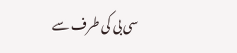سی بی کی طرف سے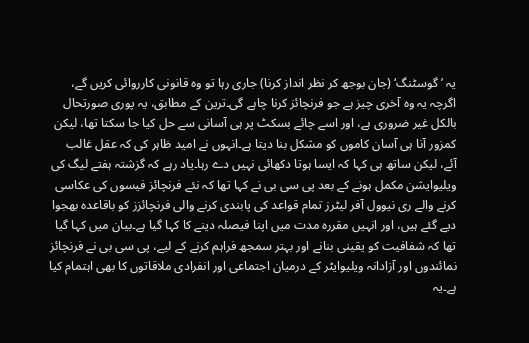یہ ’گوسٹنگ‘ (جان بوجھ کر نظر انداز کرنا) جاری رہا تو وہ قانونی کارروائی کریں گے، اگرچہ یہ وہ آخری چیز ہے جو فرنچائز کرنا چاہے گی۔ترین کے مطابق، یہ پوری صورتحال بالکل غیر ضروری ہے، اور اسے چائے بسکٹ پر ہی آسانی سے حل کیا جا سکتا تھا، لیکن کمزور آنا ہی آسان کاموں کو مشکل بنا دیتا ہے۔انہوں نے امید ظاہر کی کہ عقل غالب آئے، لیکن ساتھ ہی کہا کہ ایسا ہوتا دکھائی نہیں دے رہا۔یاد رہے کہ گزشتہ ہفتے لیگ کی ویلیوایشن مکمل ہونے کے بعد پی سی بی نے کہا تھا کہ نئے فرنچائز فیسوں کی عکاسی کرنے والے ری نیوول آفر لیٹرز تمام قواعد کی پابندی کرنے والی فرنچائزز کو باقاعدہ بھجوا دیے گئے ہیں، اور انہیں مقررہ مدت میں اپنا فیصلہ دینے کا کہا گیا ہے۔بیان میں کہا گیا تھا کہ شفافیت کو یقینی بنانے اور بہتر سمجھ فراہم کرنے کے لیے، پی سی بی نے فرنچائز نمائندوں اور آزادانہ ویلیوایٹر کے درمیان اجتماعی اور انفرادی ملاقاتوں کا بھی اہتمام کیا ہے۔یہ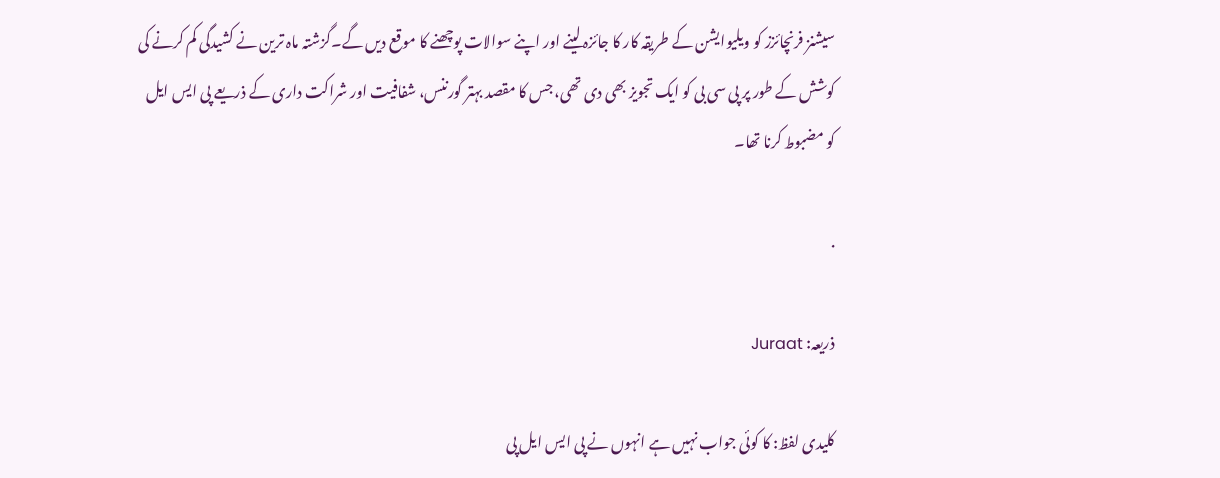سیشنز فرنچائزز کو ویلیوایشن کے طریقہ کار کا جائزہ لینے اور اپنے سوالات پوچھنے کا موقع دیں گے۔گزشتہ ماہ ترین نے کشیدگی کم کرنے کی کوشش کے طور پر پی سی بی کو ایک تجویز بھی دی تھی، جس کا مقصد بہتر گورننس، شفافیت اور شراکت داری کے ذریعے پی ایس ایل کو مضبوط کرنا تھا۔

.

ذریعہ: Juraat

کلیدی لفظ: کا کوئی جواب نہیں ہے انہوں نے پی ایس ایل پی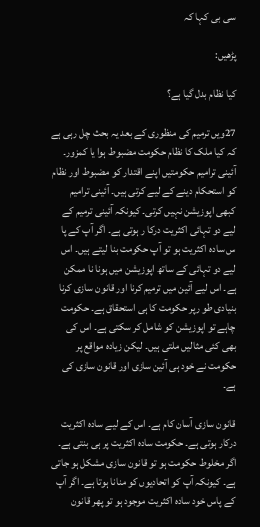سی بی کہا کہ

پڑھیں:

کیا نظام بدل گیا ہے؟

27ویں ترمیم کی منظوری کے بعد یہ بحث چل رہی ہے کہ کیا ملک کا نظام حکومت مضبوط ہوا یا کمزور۔ آئینی ترامیم حکومتیں اپنے اقتدار کو مضبوط اور نظام کو استحکام دینے کے لیے کرتی ہیں۔ آئینی ترامیم کبھی اپوزیشن نہیں کرتی۔ کیونکہ آئینی ترمیم کے لیے دو تہائی اکثریت درکا ر ہوتی ہے۔ اگر آپ کے پا س سادہ اکثریت ہو تو آپ حکومت بنا لیتے ہیں۔ اس لیے دو تہائی کے ساتھ اپوزیشن میں ہونا نا ممکن ہے۔ اس لیے آئین میں ترمیم کرنا اور قانون سازی کرنا بنیادی طو رپر حکومت کا ہی استحقاق ہے۔ حکومت چاہے تو اپوزیشن کو شامل کر سکتی ہے۔ اس کی بھی کئی مثالیں ملتی ہیں۔ لیکن زیادہ مواقع پر حکومت نے خود ہی آئین سازی اور قانون سازی کی ہے۔

قانون سازی آسان کام ہے۔ اس کے لیے سادہ اکثریت درکار ہوتی ہے۔ حکومت سادہ اکثریت پر ہی بنتی ہے۔ اگر مخلوط حکومت ہو تو قانون سازی مشکل ہو جاتی ہے۔ کیونکہ آپ کو اتحادیوں کو منانا ہوتا ہے۔ اگر آپ کے پاس خود سادہ اکثریت موجود ہو تو پھر قانون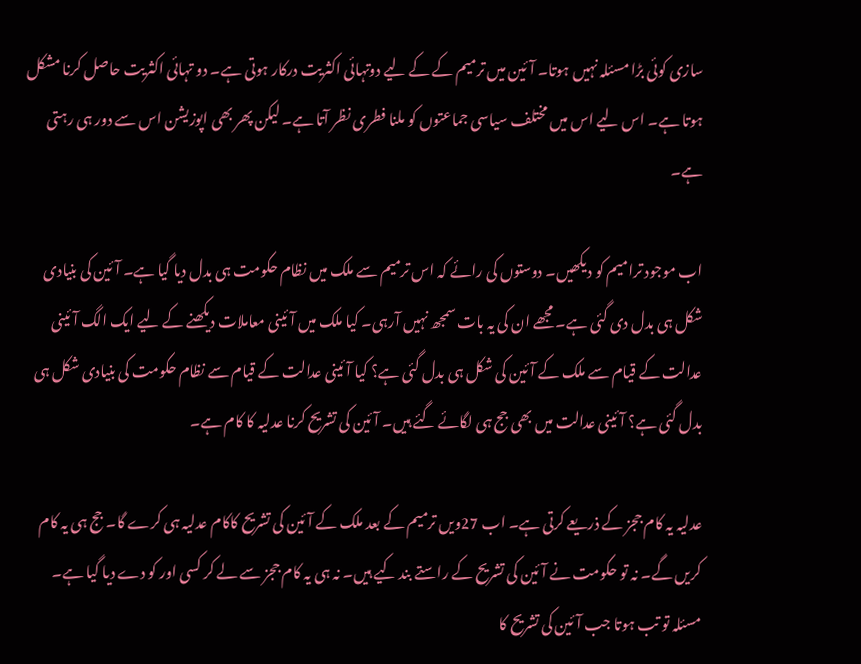سازی کوئی بڑا مسئلہ نہیں ہوتا۔ آئین میں ترمیم کے کے لیے دوتہائی اکثریت درکار ہوتی ہے۔ دو تہائی اکثریت حاصل کرنا مشکل ہوتا ہے۔ اس لیے اس میں مختلف سیاسی جماعتوں کو ملنا فطری نظر آتا ہے۔ لیکن پھر بھی اپوزیشن اس سے دور ہی رہتی ہے۔

اب موجود ترامیم کو دیکھیں۔ دوستوں کی رائے کہ اس ترمیم سے ملک میں نظام حکومت ہی بدل دیا گیا ہے۔ آئین کی بنیادی شکل ہی بدل دی گئی ہے۔ مجھے ان کی یہ بات سمجھ نہیں آرہی۔ کیا ملک میں آئینی معاملات دیکھنے کے لیے ایک الگ آئینی عدالت کے قیام سے ملک کے آئین کی شکل ہی بدل گئی ہے؟ کیا آئینی عدالت کے قیام سے نظام حکومت کی بنیادی شکل ہی بدل گئی ہے؟ آئینی عدالت میں بھی جج ہی لگائے گئے ہیں۔ آئین کی تشریح کرنا عدلیہ کا کام ہے۔

عدلیہ یہ کام ججز کے ذریعے کرتی ہے۔ اب 27ویں ترمیم کے بعد ملک کے آئین کی تشریح کاکام عدلیہ ہی کرے گا۔ جج ہی یہ کام کریں گے۔ نہ تو حکومت نے آئین کی تشریح کے راستے بند کیے ہیں۔ نہ ہی یہ کام ججز سے لے کر کسی اور کو دے دیا گیا ہے۔ مسئلہ تو تب ہوتا جب آئین کی تشریح کا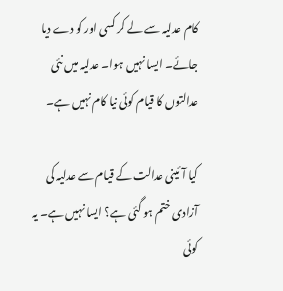کام عدلیہ سے لے کر کسی اور کو دے دیا جائے۔ ایسا نہیں ہوا۔ عدلیہ میں نئی عدالتوں کا قیام کوئی نیا کام نہیں ہے۔

کیا آئینی عدالت کے قیام سے عدلیہ کی آزادی ختم ہو گئی ہے؟ ایسا نہیں ہے۔ یہ کوئی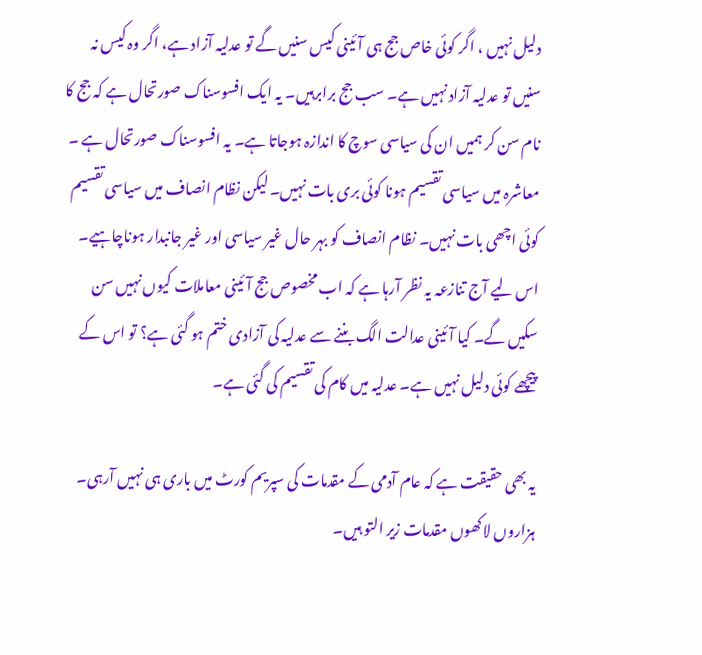دلیل نہیں ، اگر کوئی خاص جج ہی آئینی کیس سنیں گے تو عدلیہ آزاد ہے، اگر وہ کیس نہ سنیں تو عدلیہ آزاد نہیں ہے۔ سب جج برابرہیں۔ یہ ایک افسوسناک صورتحال ہے کہ جج کا نام سن کر ہمیں ان کی سیاسی سوچ کا اندازہ ہوجاتا ہے۔ یہ افسوسناک صورتحال ہے ۔ معاشرہ میں سیاسی تقسیم ہونا کوئی بری بات نہیں۔ لیکن نظام انصاف میں سیاسی تقسیم کوئی اچھی بات نہیں۔ نظام انصاف کو بہر حال غیر سیاسی اور غیر جانبدار ہوناچاہیے۔ اس لیے آج تنازعہ یہ نظر آرہا ہے کہ اب مخصوص جج آئینی معاملات کیوں نہیں سن سکیں گے۔ کیا آئینی عدالت الگ بننے سے عدلیہ کی آزادی ختم ہو گئی ہے؟ تو اس کے پیچھے کوئی دلیل نہیں ہے۔ عدلیہ میں کام کی تقسیم کی گئی ہے۔

یہ بھی حقیقت ہے کہ عام آدمی کے مقدمات کی سپریم کورٹ میں باری ہی نہیں آرہی۔ ہزاروں لاکھوں مقدمات زیر التو ہیں۔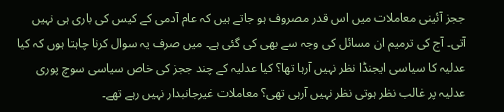ججز آئینی معاملات میں اس قدر مصروف ہو جاتے ہیں کہ عام آدمی کے کیس کی باری ہی نہیں آتی۔ آج کی ترمیم ان مسائل کی وجہ سے بھی کی گئی ہے۔ میں صرف یہ سوال کرنا چاہتا ہوں کہ کیا عدلیہ کا سیاسی ایجنڈا نظر نہیں آرہا تھا؟ کیا عدلیہ کے چند ججز کی خاص سیاسی سوچ پوری عدلیہ پر غالب نظر ہوتی نظر نہیں آرہی تھی؟ معاملات غیرجانبدار نہیں رہے تھے۔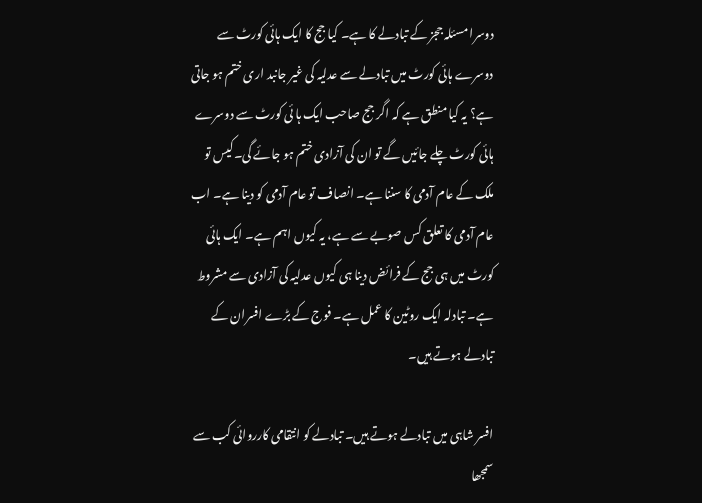دوسرا مسئلہ ججز کے تبادلے کا ہے۔ کیا جج کا ایک ہائی کورٹ سے دوسرے ہائی کورٹ میں تبادلے سے عدلیہ کی غیر جانبد اری ختم ہو جاتی ہے؟ یہ کیا منطق ہے کہ اگر جج صاحب ایک ہا ئی کورٹ سے دوسرے ہائی کورٹ چلے جائیں گے تو ان کی آزادی ختم ہو جائے گی۔کیس تو ملک کے عام آدمی کا سننا ہے۔ انصاف تو عام آدمی کو دینا ہے۔ اب عام آدمی کا تعلق کس صوبے سے ہے، یہ کیوں اہم ہے۔ ایک ہائی کورٹ میں ہی جج کے فرائض دینا ہی کیوں عدلیہ کی آزادی سے مشروط ہے۔ تبادلہ ایک روٹین کا عمل ہے۔ فوج کے بڑے افسران کے تبادلے ہوتے ہیں۔

افسر شاہی میں تبادلے ہوتے ہیں۔ تبادلے کو انتقامی کارروائی کب سے سمجھا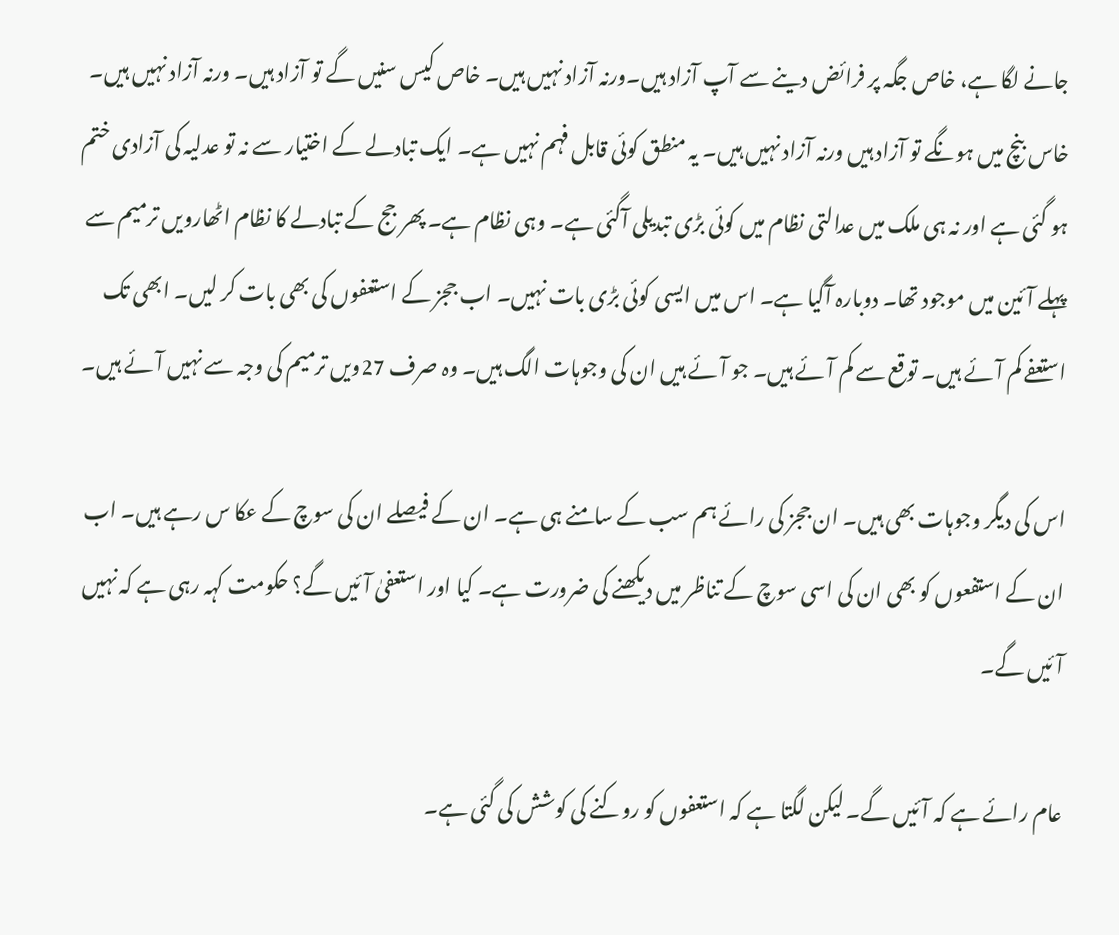جانے لگا ہے، خاص جگہ پر فرائض دینے سے آپ آزاد ہیں۔ورنہ آزاد نہیں ہیں۔ خاص کیس سنیں گے تو آزاد ہیں۔ ورنہ آزاد نہیں ہیں۔ خاس بنچ میں ہونگے تو آزاد ہیں ورنہ آزاد نہیں ہیں۔ یہ منطق کوئی قابل فہم نہیں ہے۔ ایک تبادلے کے اختیار سے نہ تو عدلیہ کی آزادی ختم ہو گئی ہے اور نہ ہی ملک میں عدالتی نظام میں کوئی بڑی تبدیلی آگئی ہے۔ وہی نظام ہے۔ پھر جج کے تبادلے کا نظام اٹھارویں ترمیم سے پہلے آئین میں موجود تھا۔ دوبارہ آگیا ہے۔ اس میں ایسی کوئی بڑی بات نہیں۔ اب ججز کے استعفوں کی بھی بات کر لیں۔ ابھی تک استعفے کم آئے ہیں۔ توقع سے کم آئے ہیں۔ جو آئے ہیں ان کی وجوہات الگ ہیں۔ وہ صرف 27ویں ترمیم کی وجہ سے نہیں آئے ہیں۔

اس کی دیگر وجوہات بھی ہیں۔ ان ججز کی رائے ہم سب کے سامنے ہی ہے۔ ان کے فیصلے ان کی سوچ کے عکا س رہے ہیں۔ اب ان کے استفعوں کو بھی ان کی اسی سوچ کے تناظر میں دیکھنے کی ضرورت ہے۔ کیا اور استعفیٰ آئیں گے؟ حکومت کہہ رہی ہے کہ نہیں آئیں گے۔

عام رائے ہے کہ آئیں گے۔ لیکن لگتا ہے کہ استعفوں کو روکنے کی کوشش کی گئی ہے۔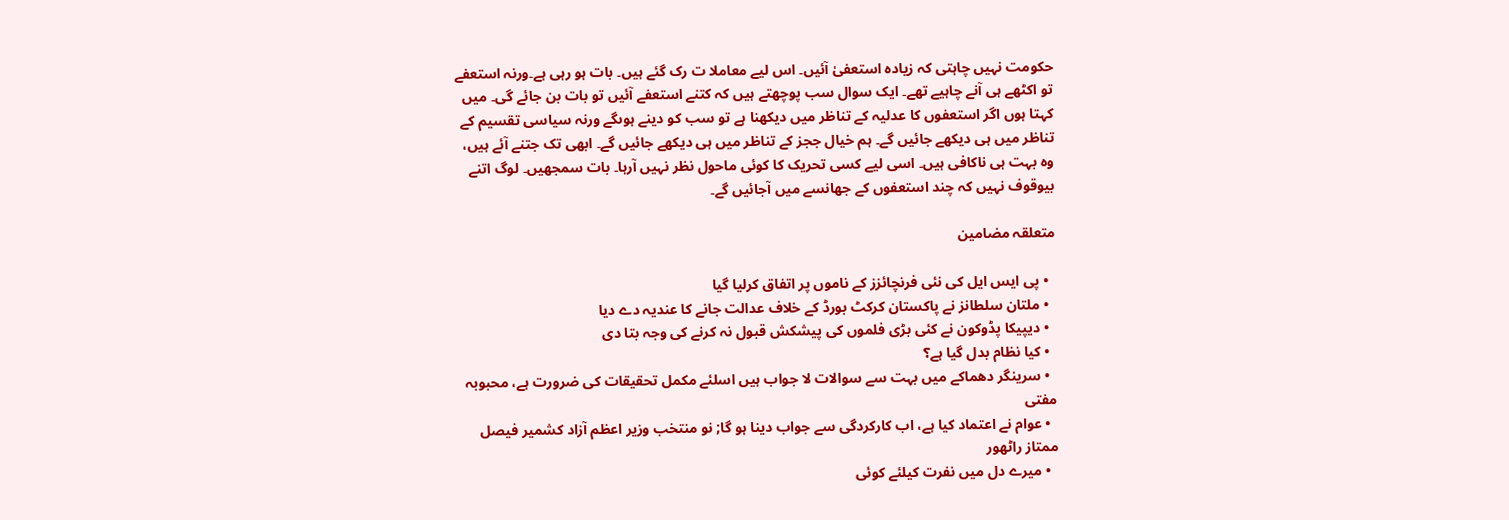حکومت نہیں چاہتی کہ زیادہ استعفیٰ آئیں۔ اس لیے معاملا ت رک گئے ہیں۔ بات ہو رہی ہے۔ورنہ استعفے تو اکٹھے ہی آنے چاہیے تھے۔ ایک سوال سب پوچھتے ہیں کہ کتنے استعفے آئیں تو بات بن جائے گی۔ میں کہتا ہوں اگر استعفوں کا عدلیہ کے تناظر میں دیکھنا ہے تو سب کو دینے ہوںگے ورنہ سیاسی تقسیم کے تناظر میں ہی دیکھے جائیں گے۔ ہم خیال ججز کے تناظر میں ہی دیکھے جائیں گے۔ ابھی تک جتنے آئے ہیں، وہ بہت ہی ناکافی ہیں۔ اسی لیے کسی تحریک کا کوئی ماحول نظر نہیں آرہا۔ بات سمجھیں۔ لوگ اتنے بیوقوف نہیں کہ چند استعفوں کے جھانسے میں آجائیں گے۔

متعلقہ مضامین

  • پی ایس ایل کی نئی فرنچائزز کے ناموں پر اتفاق کرلیا گیا
  • ملتان سلطانز نے پاکستان کرکٹ بورڈ کے خلاف عدالت جانے کا عندیہ دے دیا
  • دیپیکا پڈوکون نے کئی بڑی فلموں کی پیشکش قبول نہ کرنے کی وجہ بتا دی
  • کیا نظام بدل گیا ہے؟
  • سرینگر دھماکے میں بہت سے سوالات لا جواب ہیں اسلئے مکمل تحقیقات کی ضرورت ہے، محبوبہ مفتی
  • عوام نے اعتماد کیا ہے، اب کارکردگی سے جواب دینا ہو گا; نو منتخب وزیر اعظم آزاد کشمیر فیصل ممتاز راٹھور
  • میرے دل میں نفرت کیلئے کوئی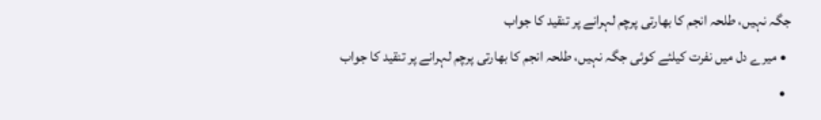جگہ نہیں، طلحہ انجم کا بھارتی پرچم لہرانے پر تنقید کا جواب
  • میرے دل میں نفرت کیلئے کوئی جگہ نہیں، طلحہ انجم کا بھارتی پرچم لہرانے پر تنقید کا جواب
  •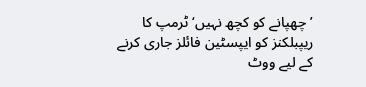’چھپانے کو کچھ نہیں‘ ٹرمپ کا ریپبلکنز کو ایپسٹین فائلز جاری کرنے کے لیے ووٹ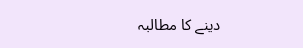دینے کا مطالبہ